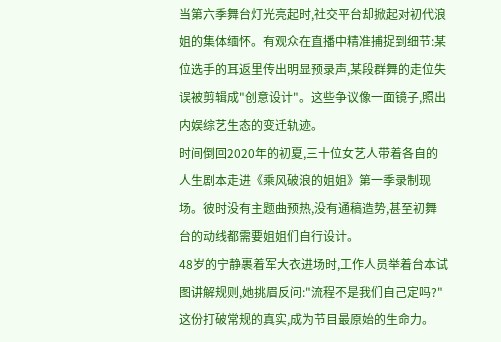当第六季舞台灯光亮起时,社交平台却掀起对初代浪姐的集体缅怀。有观众在直播中精准捕捉到细节:某位选手的耳返里传出明显预录声,某段群舞的走位失误被剪辑成"创意设计"。这些争议像一面镜子,照出内娱综艺生态的变迁轨迹。
时间倒回2020年的初夏,三十位女艺人带着各自的人生剧本走进《乘风破浪的姐姐》第一季录制现场。彼时没有主题曲预热,没有通稿造势,甚至初舞台的动线都需要姐姐们自行设计。
48岁的宁静裹着军大衣进场时,工作人员举着台本试图讲解规则,她挑眉反问:"流程不是我们自己定吗?"这份打破常规的真实,成为节目最原始的生命力。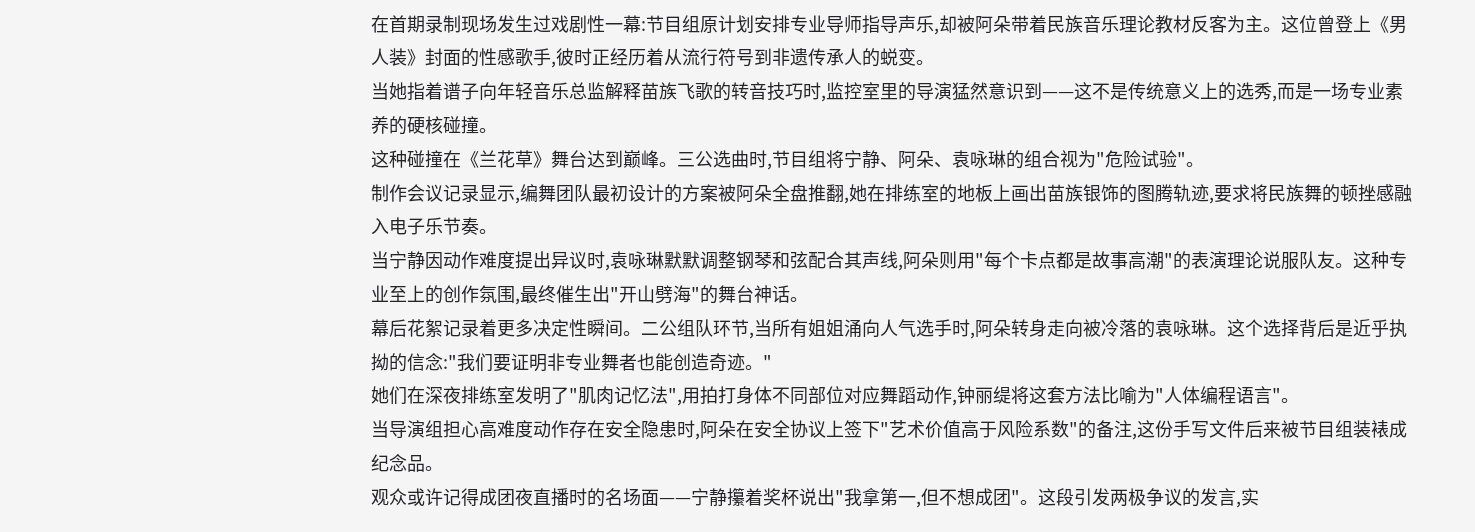在首期录制现场发生过戏剧性一幕:节目组原计划安排专业导师指导声乐,却被阿朵带着民族音乐理论教材反客为主。这位曾登上《男人装》封面的性感歌手,彼时正经历着从流行符号到非遗传承人的蜕变。
当她指着谱子向年轻音乐总监解释苗族飞歌的转音技巧时,监控室里的导演猛然意识到——这不是传统意义上的选秀,而是一场专业素养的硬核碰撞。
这种碰撞在《兰花草》舞台达到巅峰。三公选曲时,节目组将宁静、阿朵、袁咏琳的组合视为"危险试验"。
制作会议记录显示,编舞团队最初设计的方案被阿朵全盘推翻,她在排练室的地板上画出苗族银饰的图腾轨迹,要求将民族舞的顿挫感融入电子乐节奏。
当宁静因动作难度提出异议时,袁咏琳默默调整钢琴和弦配合其声线,阿朵则用"每个卡点都是故事高潮"的表演理论说服队友。这种专业至上的创作氛围,最终催生出"开山劈海"的舞台神话。
幕后花絮记录着更多决定性瞬间。二公组队环节,当所有姐姐涌向人气选手时,阿朵转身走向被冷落的袁咏琳。这个选择背后是近乎执拗的信念:"我们要证明非专业舞者也能创造奇迹。"
她们在深夜排练室发明了"肌肉记忆法",用拍打身体不同部位对应舞蹈动作,钟丽缇将这套方法比喻为"人体编程语言"。
当导演组担心高难度动作存在安全隐患时,阿朵在安全协议上签下"艺术价值高于风险系数"的备注,这份手写文件后来被节目组装裱成纪念品。
观众或许记得成团夜直播时的名场面——宁静攥着奖杯说出"我拿第一,但不想成团"。这段引发两极争议的发言,实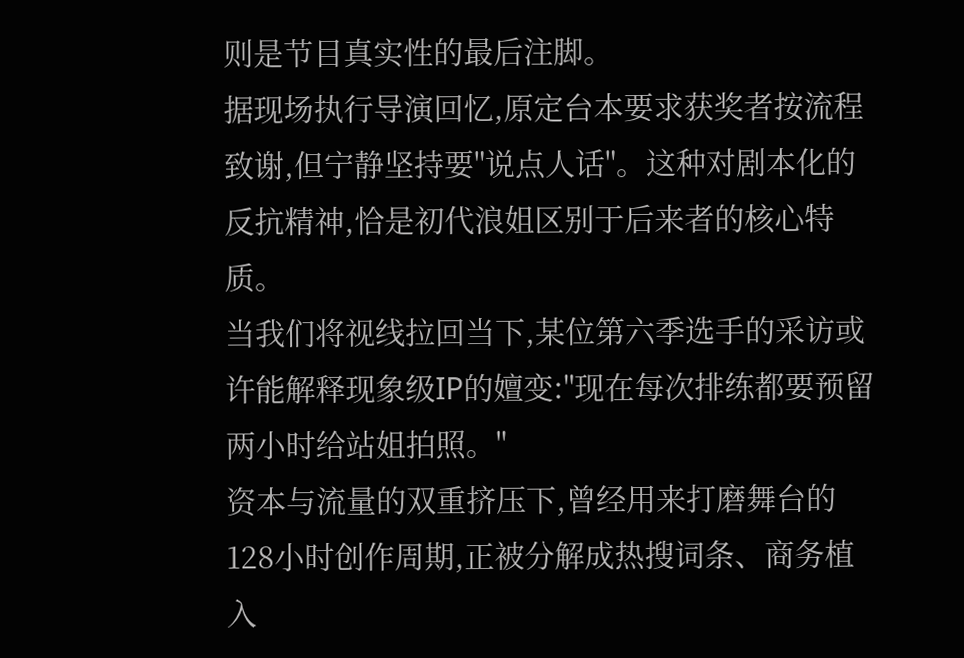则是节目真实性的最后注脚。
据现场执行导演回忆,原定台本要求获奖者按流程致谢,但宁静坚持要"说点人话"。这种对剧本化的反抗精神,恰是初代浪姐区别于后来者的核心特质。
当我们将视线拉回当下,某位第六季选手的采访或许能解释现象级IP的嬗变:"现在每次排练都要预留两小时给站姐拍照。"
资本与流量的双重挤压下,曾经用来打磨舞台的128小时创作周期,正被分解成热搜词条、商务植入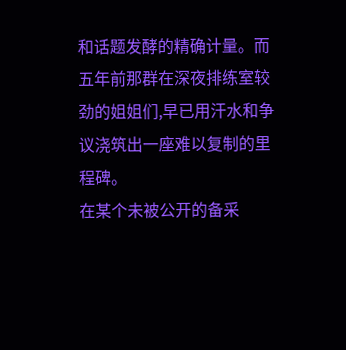和话题发酵的精确计量。而五年前那群在深夜排练室较劲的姐姐们,早已用汗水和争议浇筑出一座难以复制的里程碑。
在某个未被公开的备采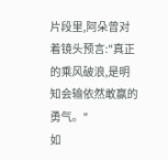片段里,阿朵曾对着镜头预言:"真正的乘风破浪,是明知会输依然敢赢的勇气。"
如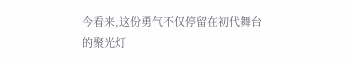今看来,这份勇气不仅停留在初代舞台的聚光灯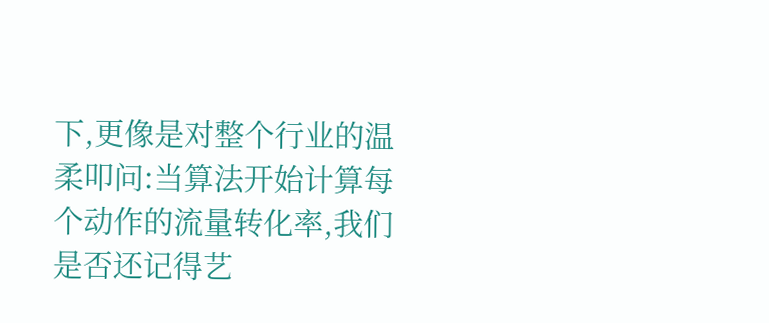下,更像是对整个行业的温柔叩问:当算法开始计算每个动作的流量转化率,我们是否还记得艺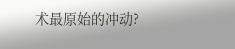术最原始的冲动?